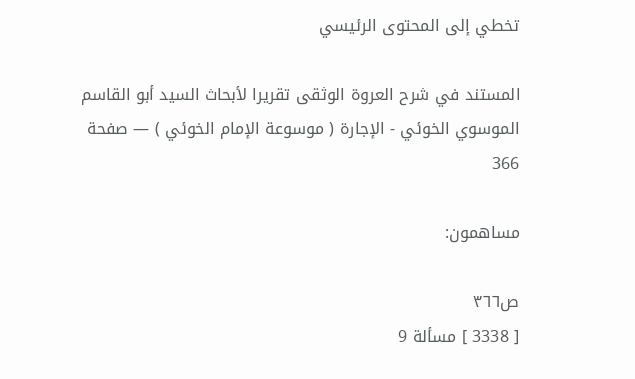تخطي إلى المحتوى الرئيسي

المستند في شرح العروة الوثقى تقريرا لأبحاث السيد أبو القاسم الموسوي الخوئي - الإجارة ( موسوعة الإمام الخوئي ) — صفحة 366

مساهمون:

ص٣٦٦
[ 3338 ] مسألة 9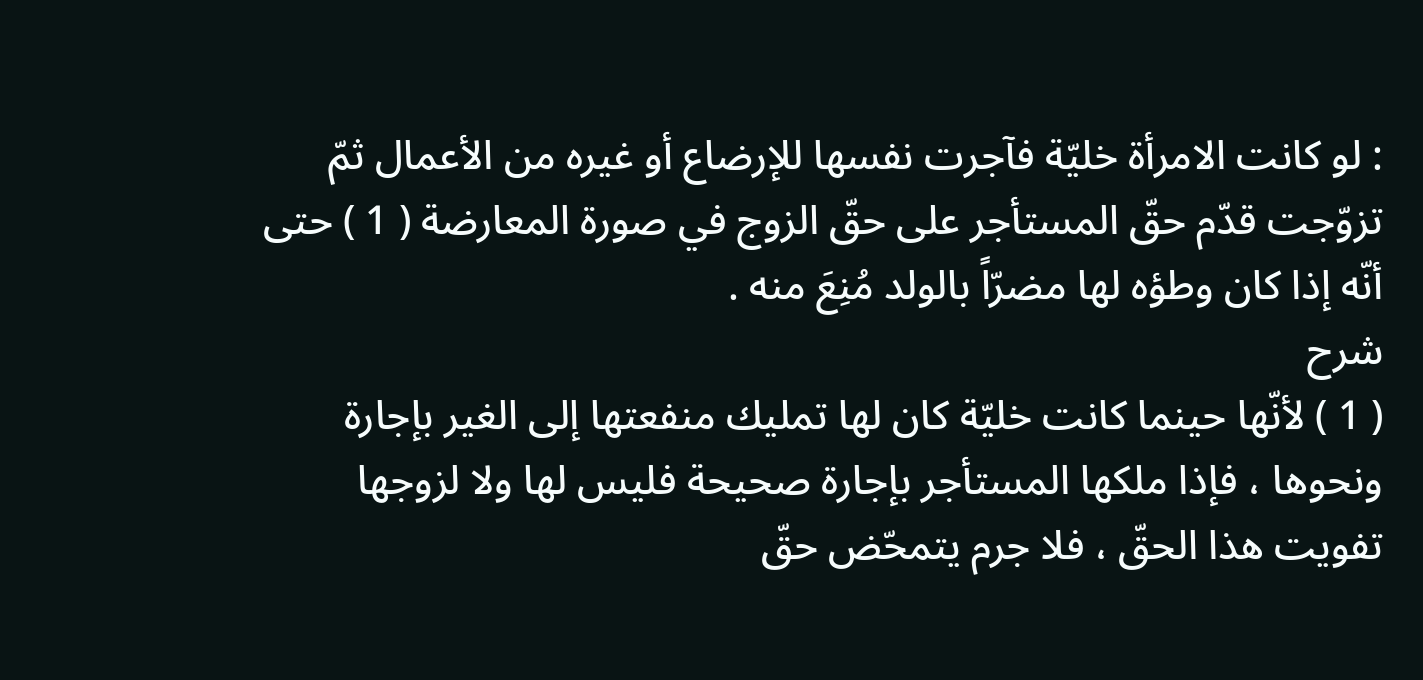: لو كانت الامرأة خليّة فآجرت نفسها للإرضاع أو غيره من الأعمال ثمّ تزوّجت قدّم حقّ المستأجر على حقّ الزوج في صورة المعارضة ( 1 ) حتى أنّه إذا كان وطؤه لها مضرّاً بالولد مُنِعَ منه .
شرح
( 1 ) لأنّها حينما كانت خليّة كان لها تمليك منفعتها إلى الغير بإجارة ونحوها ، فإذا ملكها المستأجر بإجارة صحيحة فليس لها ولا لزوجها تفويت هذا الحقّ ، فلا جرم يتمحّض حقّ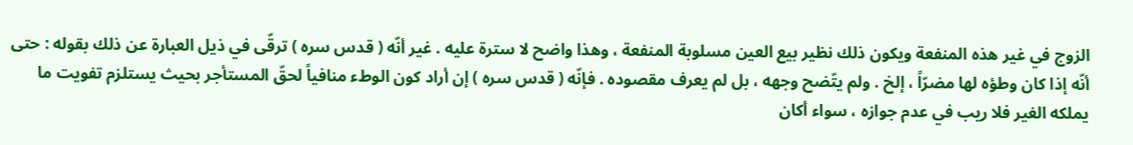الزوج في غير هذه المنفعة ويكون ذلك نظير بيع العين مسلوبة المنفعة ، وهذا واضح لا سترة عليه . غير أنّه ( قدس سره ) ترقّى في ذيل العبارة عن ذلك بقوله : حتى أنّه إذا كان وطؤه لها مضرّاً ، إلخ . ولم يتّضح وجهه ، بل لم يعرف مقصوده . فإنّه ( قدس سره ) إن أراد كون الوطء منافياً لحقّ المستأجر بحيث يستلزم تفويت ما يملكه الغير فلا ريب في عدم جوازه ، سواء أكان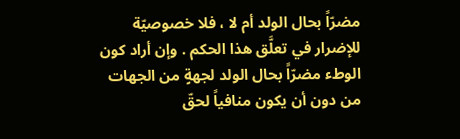مضرّاً بحال الولد أم لا ، فلا خصوصيّة للإضرار في تعلَّق هذا الحكم . وإن أراد كون الوطء مضرّاً بحال الولد لجهةٍ من الجهات من دون أن يكون منافياً لحقّ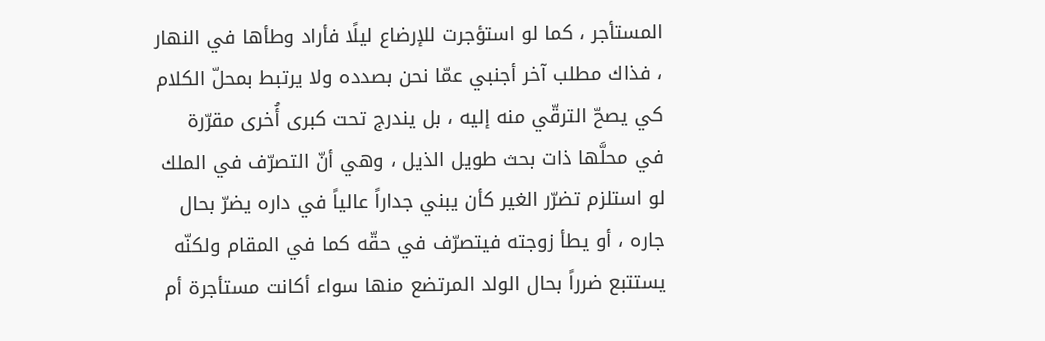المستأجر ، كما لو استؤجرت للإرضاع ليلًا فأراد وطأها في النهار ، فذاك مطلب آخر أجنبي عمّا نحن بصدده ولا يرتبط بمحلّ الكلام كي يصحّ الترقّي منه إليه ، بل يندرج تحت كبرى أُخرى مقرّرة في محلَّها ذات بحث طويل الذيل ، وهي أنّ التصرّف في الملك لو استلزم تضرّر الغير كأن يبني جداراً عالياً في داره يضرّ بحال جاره ، أو يطأ زوجته فيتصرّف في حقّه كما في المقام ولكنّه يستتبع ضرراً بحال الولد المرتضع منها سواء أكانت مستأجرة أم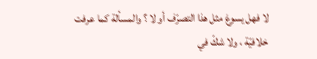لا فهل يسوغ مثل هذا التصرّف أو لا ؟ والمسألة كما عرفت خلافيّة ، ولا شكّ في